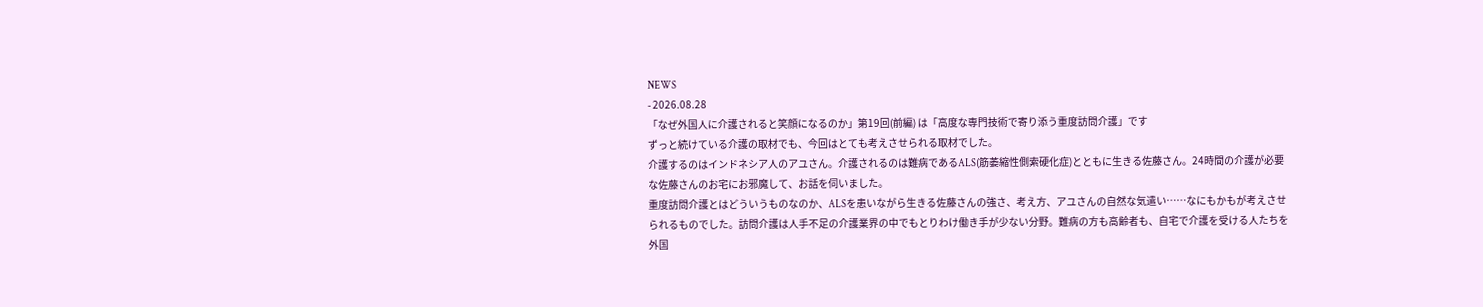NEWS
- 2026.08.28
「なぜ外国人に介護されると笑顔になるのか」第19回(前編) は「高度な専門技術で寄り添う重度訪問介護」です
ずっと続けている介護の取材でも、今回はとても考えさせられる取材でした。
介護するのはインドネシア人のアユさん。介護されるのは難病であるALS(筋萎縮性側索硬化症)とともに生きる佐藤さん。24時間の介護が必要な佐藤さんのお宅にお邪魔して、お話を伺いました。
重度訪問介護とはどういうものなのか、ALSを患いながら生きる佐藤さんの強さ、考え方、アユさんの自然な気遣い……なにもかもが考えさせられるものでした。訪問介護は人手不足の介護業界の中でもとりわけ働き手が少ない分野。難病の方も高齢者も、自宅で介護を受ける人たちを外国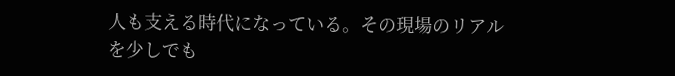人も支える時代になっている。その現場のリアルを少しでも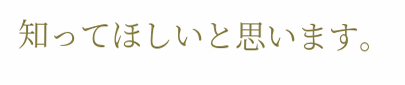知ってほしいと思います。